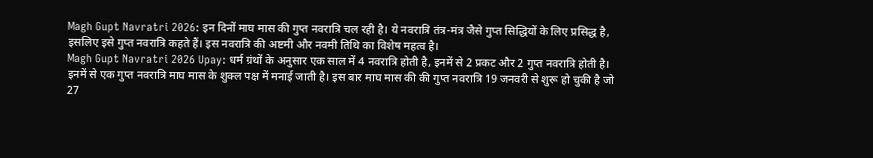Magh Gupt Navratri 2026: इन दिनों माघ मास की गुप्त नवरात्रि चल रही है। ये नवरात्रि तंत्र-मंत्र जैसे गुप्त सिद्धियों के लिए प्रसिद्ध है, इसलिए इसे गुप्त नवरात्रि कहते हैं। इस नवरात्रि की अष्टमी और नवमी तिथि का विशेष महत्व है।
Magh Gupt Navratri 2026 Upay: धर्म ग्रंथों के अनुसार एक साल में 4 नवरात्रि होती है, इनमें से 2 प्रकट और 2 गुप्त नवरात्रि होती है। इनमें से एक गुप्त नवरात्रि माघ मास के शुक्ल पक्ष में मनाई जाती है। इस बार माघ मास की की गुप्त नवरात्रि 19 जनवरी से शुरू हो चुकी है जो 27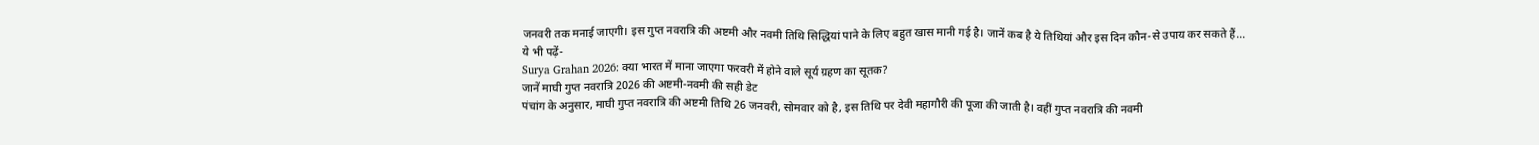जनवरी तक मनाई जाएगी। इस गुप्त नवरात्रि की अष्टमी और नवमी तिथि सिद्धियां पाने के लिए बहुत खास मानी गई है। जानें कब है ये तिथियां और इस दिन कौन-से उपाय कर सकते हैं…
ये भी पढ़ें-
Surya Grahan 2026: क्या भारत में माना जाएगा फरवरी में होने वाले सूर्य ग्रहण का सूतक?
जानें माघी गुप्त नवरात्रि 2026 की अष्टमी-नवमी की सही डेट
पंचांग के अनुसार, माघी गुप्त नवरात्रि की अष्टमी तिथि 26 जनवरी, सोमवार को है, इस तिथि पर देवी महागौरी की पूजा की जाती है। वहीं गुप्त नवरात्रि की नवमी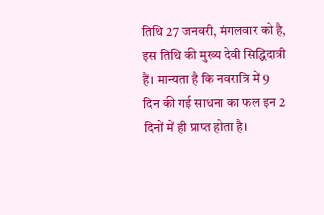तिथि 27 जनवरी, मंगलवार को है, इस तिथि की मुख्य देवी सिद्धिदात्री हैं। मान्यता है कि नवरात्रि में 9 दिन की गई साधना का फल इन 2 दिनों में ही प्राप्त होता है।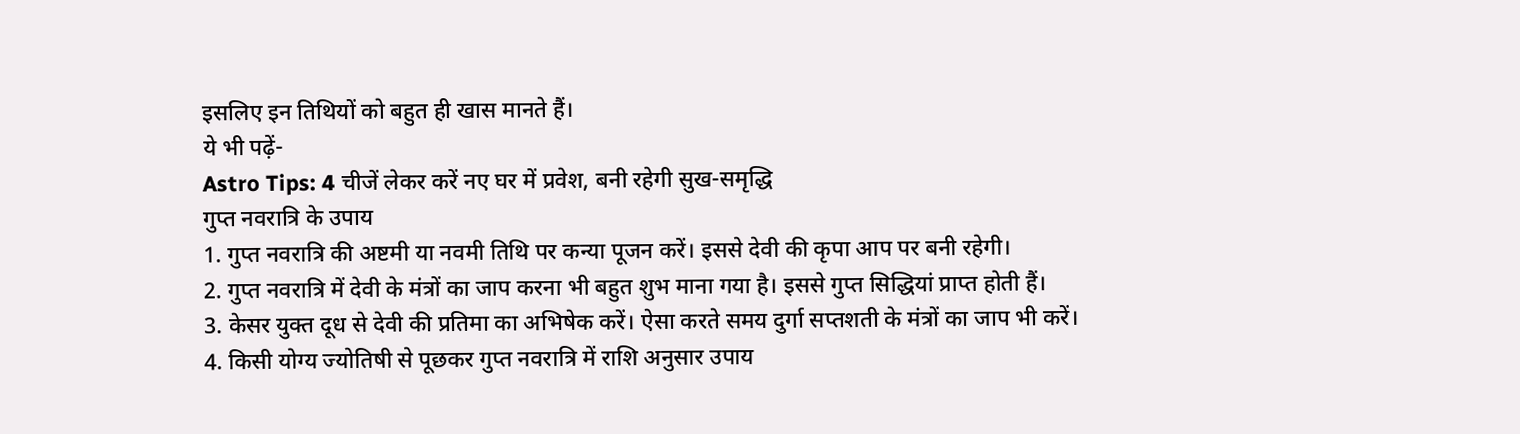इसलिए इन तिथियों को बहुत ही खास मानते हैं।
ये भी पढ़ें-
Astro Tips: 4 चीजें लेकर करें नए घर में प्रवेश, बनी रहेगी सुख-समृद्धि
गुप्त नवरात्रि के उपाय
1. गुप्त नवरात्रि की अष्टमी या नवमी तिथि पर कन्या पूजन करें। इससे देवी की कृपा आप पर बनी रहेगी।
2. गुप्त नवरात्रि में देवी के मंत्रों का जाप करना भी बहुत शुभ माना गया है। इससे गुप्त सिद्धियां प्राप्त होती हैं।
3. केसर युक्त दूध से देवी की प्रतिमा का अभिषेक करें। ऐसा करते समय दुर्गा सप्तशती के मंत्रों का जाप भी करें।
4. किसी योग्य ज्योतिषी से पूछकर गुप्त नवरात्रि में राशि अनुसार उपाय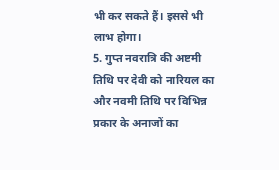भी कर सकते हैं। इससे भी लाभ होगा।
5. गुप्त नवरात्रि की अष्टमी तिथि पर देवी को नारियल का और नवमी तिथि पर विभिन्न प्रकार के अनाजों का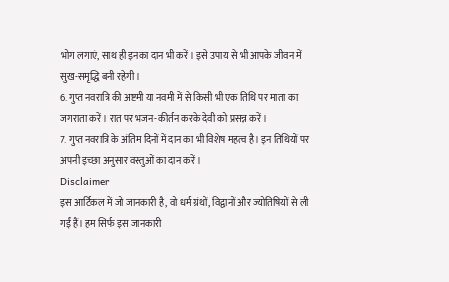भोग लगाएं, साथ ही इनका दान भी करें। इसे उपाय से भी आपके जीवन में सुख-समृद्धि बनी रहेगी।
6. गुप्त नवरात्रि की अष्टमी या नवमी में से किसी भी एक तिथि पर माता का जगराता करें। रात पर भजन-कीर्तन करके देवी को प्रसन्न करें।
7. गुप्त नवरात्रि के अंतिम दिनों में दान का भी विशेष महत्व है। इन तिथियों पर अपनी इच्छा अनुसार वस्तुओं का दान करें।
Disclaimer
इस आर्टिकल में जो जानकारी है, वो धर्म ग्रंथों, विद्वानों और ज्योतिषियों से ली गईं हैं। हम सिर्फ इस जानकारी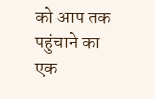को आप तक पहुंचाने का एक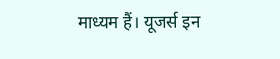माध्यम हैं। यूजर्स इन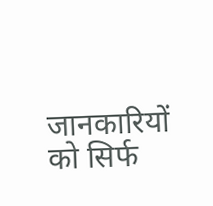जानकारियों को सिर्फ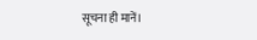सूचना ही मानें।